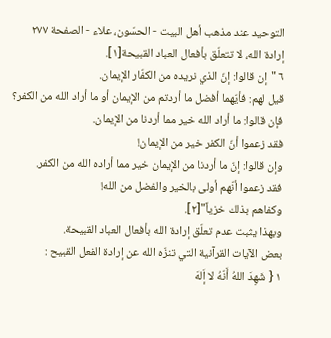التوحيد عند مذهب أهل البيت - الحسّون، علاء - الصفحة ٢٧٧
إرادة الله، لا تتعلّق بأفعال العباد القبيحة[١].
٦ "إن قالوا: إنّ الذي نريده من الكفّار الإيمان.
قيل لهم: فأيّهما أفضل ما أردتم من الإيمان أو ما أراد الله من الكفر؟
فإن قالوا: ما أراد الله خير مما أردنا من الإيمان.
فقد زعموا أنّ الكفر خير من الإيمان!
وإن قالوا: إنّ ما أردنا من الإيمان خير مما أراده الله من الكفر.
فقد زعموا أنّهم أولى بالخير والفضل من الله!
وكفاهم بذلك خزياً"[٢].
وبهذا يثبت عدم تعلّق إرادة الله بأفعال العباد القبيحة.
بعض الآيات القرآنية التي تنزّه الله عن إرادة الفعل القبيح :
١ { شَهِدَ اللهُ أَنّهُ لا إَلهَ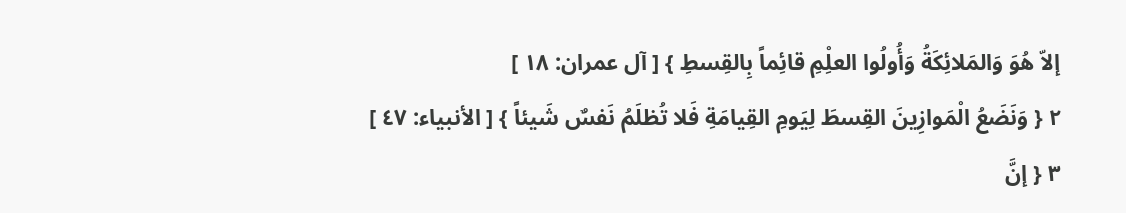إلاّ هُوَ وَالمَلائِكَةُ وَأُولُوا العلِْمِ قائِماً بِالقِسطِ } [ آل عمران: ١٨ ]
٢ { وَنَضَعُ الْمَوازِينَ القِسطَ لِيَومِ القِيامَةِ فَلا تُظلَمُ نَفسٌ شَيئاً } [ الأنبياء: ٤٧ ]
٣ { إنَّ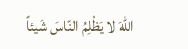اللهَ لا يَظْلِمُ النّاسَ شَيئاً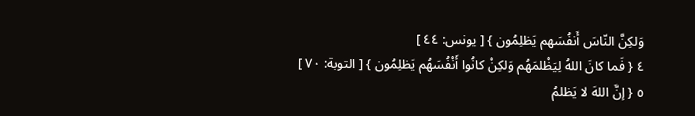وَلكِنَّ النّاسَ أَنفُسَهم يَظلِمُون } [ يونس: ٤٤ ]
٤ { فَما كانَ اللهُ لِيَظْلمَهُم وَلكِنْ كانُوا أَنْفُسَهُم يَظلِمُون } [ التوبة: ٧٠ ]
٥ { إنَّ اللهَ لا يَظلمُ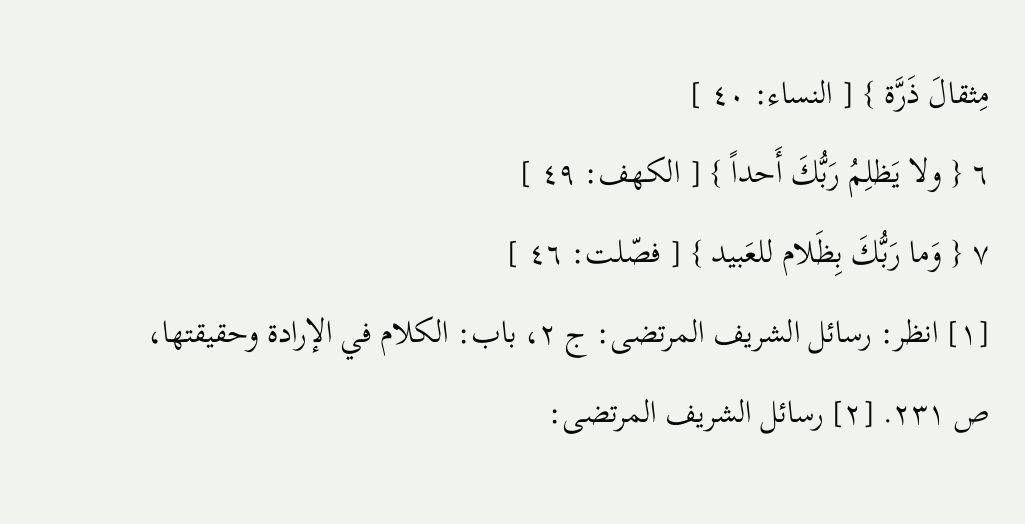مِثقالَ ذَرَّة } [ النساء: ٤٠ ]
٦ { ولا يَظلِمُ رَبُّكَ أَحداً } [ الكهف: ٤٩ ]
٧ { وَما رَبُّكَ بِظَلام للعَبيد } [ فصّلت: ٤٦ ]
[١] انظر: رسائل الشريف المرتضى: ج ٢، باب: الكلام في الإرادة وحقيقتها، ص ٢٣١. [٢] رسائل الشريف المرتضى: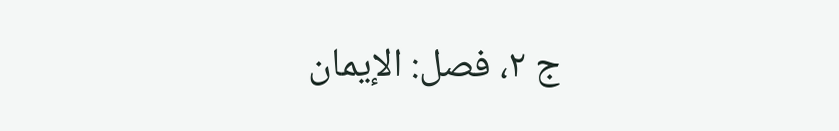ج ٢، فصل: الإيمان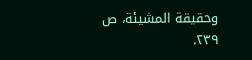وحقيقة المشيئة، ص ٢٣٩.